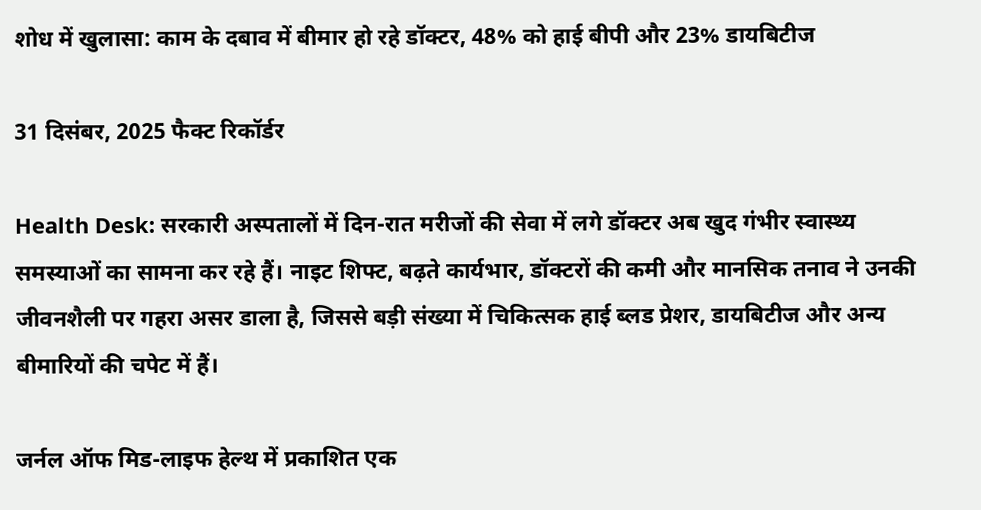शोध में खुलासा: काम के दबाव में बीमार हो रहे डॉक्टर, 48% को हाई बीपी और 23% डायबिटीज

31 दिसंबर, 2025 फैक्ट रिकॉर्डर

Health Desk: सरकारी अस्पतालों में दिन-रात मरीजों की सेवा में लगे डॉक्टर अब खुद गंभीर स्वास्थ्य समस्याओं का सामना कर रहे हैं। नाइट शिफ्ट, बढ़ते कार्यभार, डॉक्टरों की कमी और मानसिक तनाव ने उनकी जीवनशैली पर गहरा असर डाला है, जिससे बड़ी संख्या में चिकित्सक हाई ब्लड प्रेशर, डायबिटीज और अन्य बीमारियों की चपेट में हैं।

जर्नल ऑफ मिड-लाइफ हेल्थ में प्रकाशित एक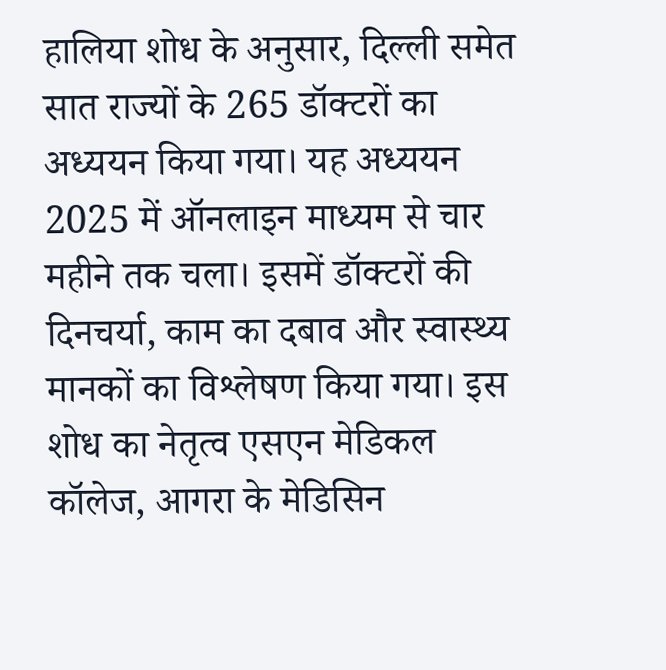हालिया शोध के अनुसार, दिल्ली समेत सात राज्यों के 265 डॉक्टरों का अध्ययन किया गया। यह अध्ययन 2025 में ऑनलाइन माध्यम से चार महीने तक चला। इसमें डॉक्टरों की दिनचर्या, काम का दबाव और स्वास्थ्य मानकों का विश्लेषण किया गया। इस शोध का नेतृत्व एसएन मेडिकल कॉलेज, आगरा के मेडिसिन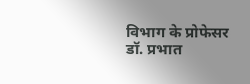विभाग के प्रोफेसर डॉ. प्रभात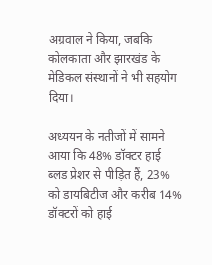अग्रवाल ने किया, जबकि कोलकाता और झारखंड के मेडिकल संस्थानों ने भी सहयोग दिया।

अध्ययन के नतीजों में सामने आया कि 48% डॉक्टर हाई ब्लड प्रेशर से पीड़ित हैं, 23% को डायबिटीज और करीब 14% डॉक्टरों को हाई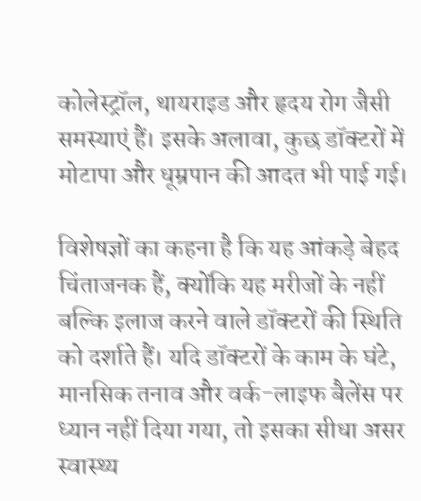कोलेस्ट्रॉल, थायराइड और हृदय रोग जैसी समस्याएं हैं। इसके अलावा, कुछ डॉक्टरों में मोटापा और धूम्रपान की आदत भी पाई गई।

विशेषज्ञों का कहना है कि यह आंकड़े बेहद चिंताजनक हैं, क्योंकि यह मरीजों के नहीं बल्कि इलाज करने वाले डॉक्टरों की स्थिति को दर्शाते हैं। यदि डॉक्टरों के काम के घंटे, मानसिक तनाव और वर्क-लाइफ बैलेंस पर ध्यान नहीं दिया गया, तो इसका सीधा असर स्वास्थ्य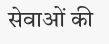सेवाओं की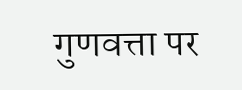गुणवत्ता पर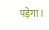पड़ेगा।